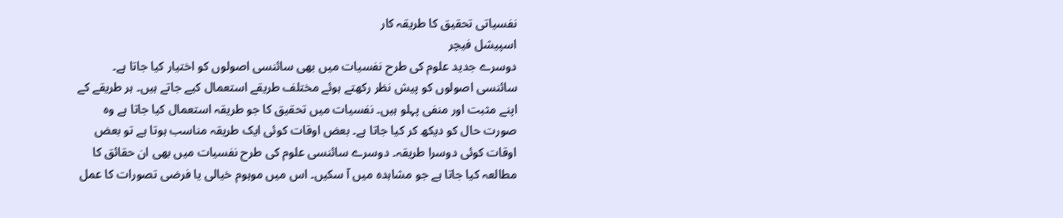نفسیاتی تحقیق کا طریقہ کار
اسپیشل فیچر
دوسرے جدید علوم کی طرح نفسیات میں بھی سائنسی اصولوں کو اختیار کیا جاتا ہے۔ سائنسی اصولوں کو پیش نظر رکھتے ہوئے مختلف طریقے استعمال کیے جاتے ہیں۔ ہر طریقے کے اپنے مثبت اور منفی پہلو ہیں۔ نفسیات میں تحقیق کا جو طریقہ استعمال کیا جاتا ہے وہ صورت حال کو دیکھ کر کیا جاتا ہے۔ بعض اوقات کوئی ایک طریقہ مناسب ہوتا ہے تو بعض اوقات کوئی دوسرا طریقہ۔ دوسرے سائنسی علوم کی طرح نفسیات میں بھی ان حقائق کا مطالعہ کیا جاتا ہے جو مشاہدہ میں آ سکیں۔ اس میں موہوم خیالی یا فرضی تصورات کا عمل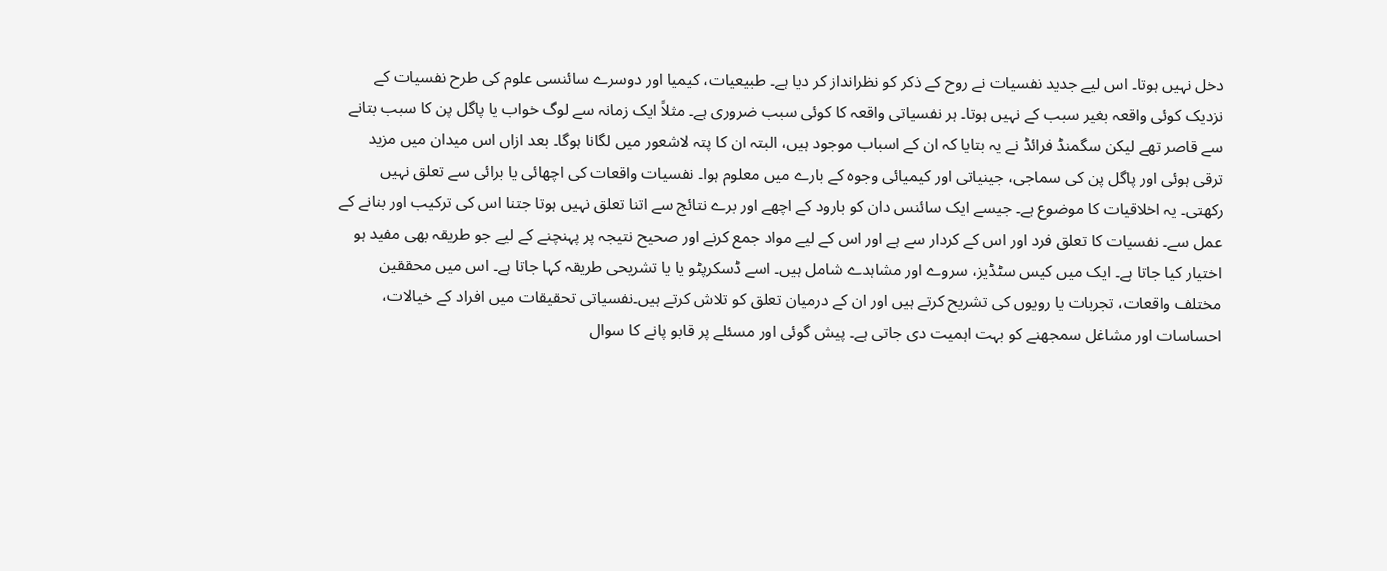دخل نہیں ہوتا۔ اس لیے جدید نفسیات نے روح کے ذکر کو نظرانداز کر دیا ہے۔ طبیعیات، کیمیا اور دوسرے سائنسی علوم کی طرح نفسیات کے نزدیک کوئی واقعہ بغیر سبب کے نہیں ہوتا۔ ہر نفسیاتی واقعہ کا کوئی سبب ضروری ہے۔ مثلاً ایک زمانہ سے لوگ خواب یا پاگل پن کا سبب بتانے سے قاصر تھے لیکن سگمنڈ فرائڈ نے یہ بتایا کہ ان کے اسباب موجود ہیں، البتہ ان کا پتہ لاشعور میں لگانا ہوگا۔ بعد ازاں اس میدان میں مزید ترقی ہوئی اور پاگل پن کی سماجی، جینیاتی اور کیمیائی وجوہ کے بارے میں معلوم ہوا۔ نفسیات واقعات کی اچھائی یا برائی سے تعلق نہیں رکھتی۔ یہ اخلاقیات کا موضوع ہے۔ جیسے ایک سائنس دان کو بارود کے اچھے اور برے نتائج سے اتنا تعلق نہیں ہوتا جتنا اس کی ترکیب اور بنانے کے عمل سے۔ نفسیات کا تعلق فرد اور اس کے کردار سے ہے اور اس کے لیے مواد جمع کرنے اور صحیح نتیجہ پر پہنچنے کے لیے جو طریقہ بھی مفید ہو اختیار کیا جاتا ہے۔ ایک میں کیس سٹڈیز، سروے اور مشاہدے شامل ہیں۔ اسے ڈسکرپٹو یا یا تشریحی طریقہ کہا جاتا ہے۔ اس میں محققین مختلف واقعات، تجربات یا رویوں کی تشریح کرتے ہیں اور ان کے درمیان تعلق کو تلاش کرتے ہیں۔نفسیاتی تحقیقات میں افراد کے خیالات، احساسات اور مشاغل سمجھنے کو بہت اہمیت دی جاتی ہے۔ پیش گوئی اور مسئلے پر قابو پانے کا سوال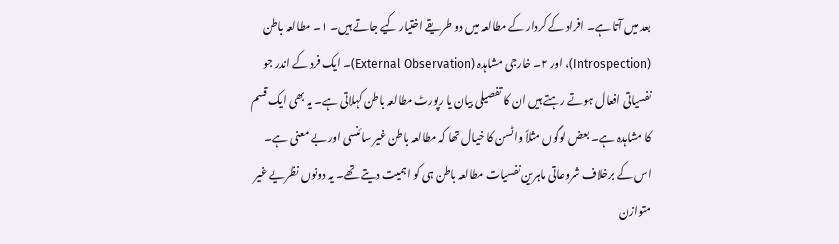بعد میں آتا ہے۔ افراد کے کردار کے مطالعہ میں دو طریقے اختیار کیے جاتے ہیں۔ ۱۔ مطالعہ باطن (Introspection)، اور ۲۔ خارجی مشاہدہ (External Observation)۔ ایک فرد کے اندر جو نفسیاتی افعال ہوتے رہتے ہیں ان کا تفصیلی بیان یا رپورٹ مطالعہ باطن کہلاتی ہے۔ یہ بھی ایک قسم کا مشاہدہ ہے۔ بعض لوگوں مثلاً واٹسن کا خیال تھا کہ مطالعہ باطن غیر سائنسی اور بے معنی ہے۔ اس کے برخلاف شروعاتی ماہرین نفسیات مطالعہ باطن ہی کو اہمیت دیتے تھے۔ یہ دونوں نظریے غیر متوازن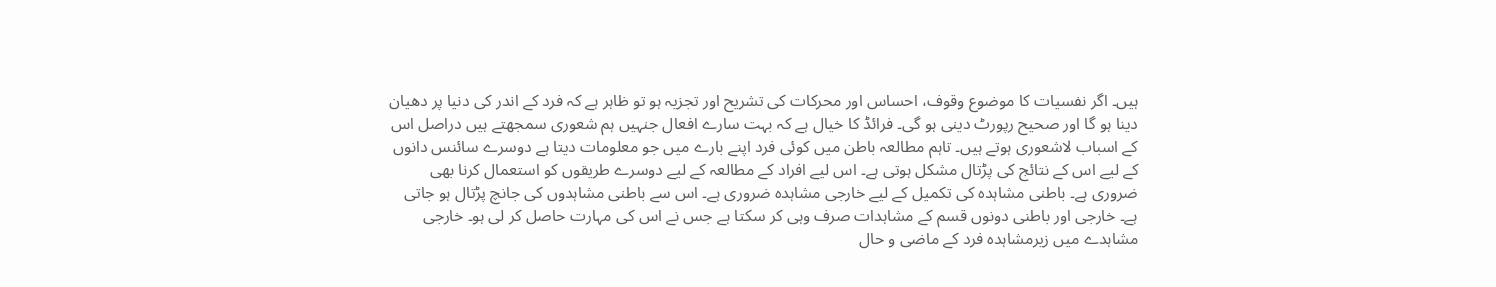ہیں۔ اگر نفسیات کا موضوع وقوف، احساس اور محرکات کی تشریح اور تجزیہ ہو تو ظاہر ہے کہ فرد کے اندر کی دنیا پر دھیان دینا ہو گا اور صحیح رپورٹ دینی ہو گی۔ فرائڈ کا خیال ہے کہ بہت سارے افعال جنہیں ہم شعوری سمجھتے ہیں دراصل اس کے اسباب لاشعوری ہوتے ہیں۔ تاہم مطالعہ باطن میں کوئی فرد اپنے بارے میں جو معلومات دیتا ہے دوسرے سائنس دانوں کے لیے اس کے نتائج کی پڑتال مشکل ہوتی ہے۔ اس لیے افراد کے مطالعہ کے لیے دوسرے طریقوں کو استعمال کرنا بھی ضروری ہے۔ باطنی مشاہدہ کی تکمیل کے لیے خارجی مشاہدہ ضروری ہے۔ اس سے باطنی مشاہدوں کی جانچ پڑتال ہو جاتی ہے۔ خارجی اور باطنی دونوں قسم کے مشاہدات صرف وہی کر سکتا ہے جس نے اس کی مہارت حاصل کر لی ہو۔ خارجی مشاہدے میں زیرمشاہدہ فرد کے ماضی و حال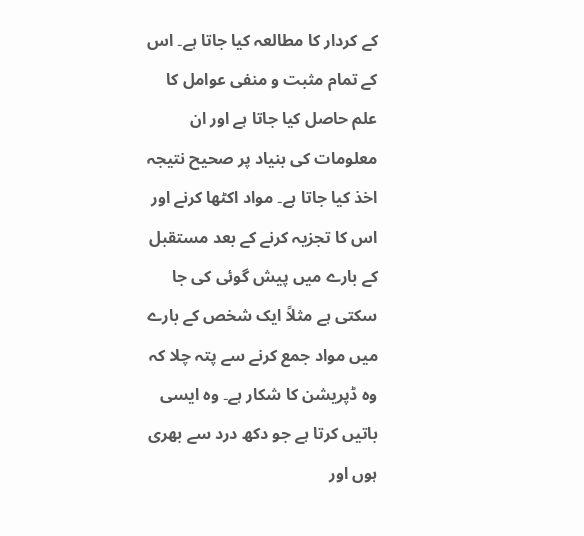کے کردار کا مطالعہ کیا جاتا ہے۔ اس کے تمام مثبت و منفی عوامل کا علم حاصل کیا جاتا ہے اور ان معلومات کی بنیاد پر صحیح نتیجہ اخذ کیا جاتا ہے۔ مواد اکٹھا کرنے اور اس کا تجزیہ کرنے کے بعد مستقبل کے بارے میں پیش گوئی کی جا سکتی ہے مثلاً ایک شخص کے بارے میں مواد جمع کرنے سے پتہ چلا کہ وہ ڈپریشن کا شکار ہے۔ وہ ایسی باتیں کرتا ہے جو دکھ درد سے بھری ہوں اور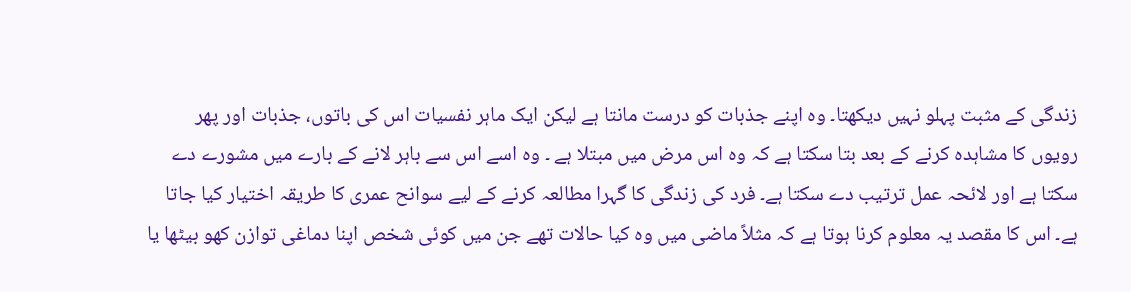زندگی کے مثبت پہلو نہیں دیکھتا۔ وہ اپنے جذبات کو درست مانتا ہے لیکن ایک ماہر نفسیات اس کی باتوں، جذبات اور پھر رویوں کا مشاہدہ کرنے کے بعد بتا سکتا ہے کہ وہ اس مرض میں مبتلا ہے ۔ وہ اسے اس سے باہر لانے کے بارے میں مشورے دے سکتا ہے اور لائحہ عمل ترتیب دے سکتا ہے۔ فرد کی زندگی کا گہرا مطالعہ کرنے کے لیے سوانح عمری کا طریقہ اختیار کیا جاتا ہے۔ اس کا مقصد یہ معلوم کرنا ہوتا ہے کہ مثلاً ماضی میں وہ کیا حالات تھے جن میں کوئی شخص اپنا دماغی توازن کھو بیٹھا یا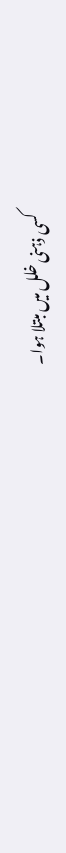کسی ذہنی خلل میں مبتلا ہوا۔